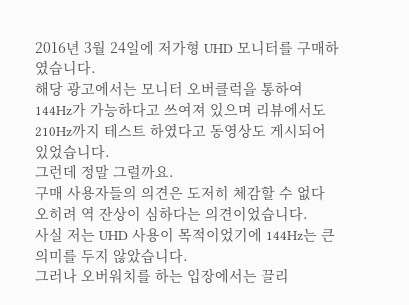2016년 3월 24일에 저가형 UHD 모니터를 구매하였습니다.
해당 광고에서는 모니터 오버클럭을 통하여 144Hz가 가능하다고 쓰여져 있으며 리뷰에서도 210Hz까지 테스트 하였다고 동영상도 게시되어 있었습니다.
그런데 정말 그럴까요.
구매 사용자들의 의견은 도저히 체감할 수 없다 오히려 역 잔상이 심하다는 의견이었습니다.
사실 저는 UHD 사용이 목적이었기에 144Hz는 큰 의미를 두지 않았습니다.
그러나 오버워치를 하는 입장에서는 끌리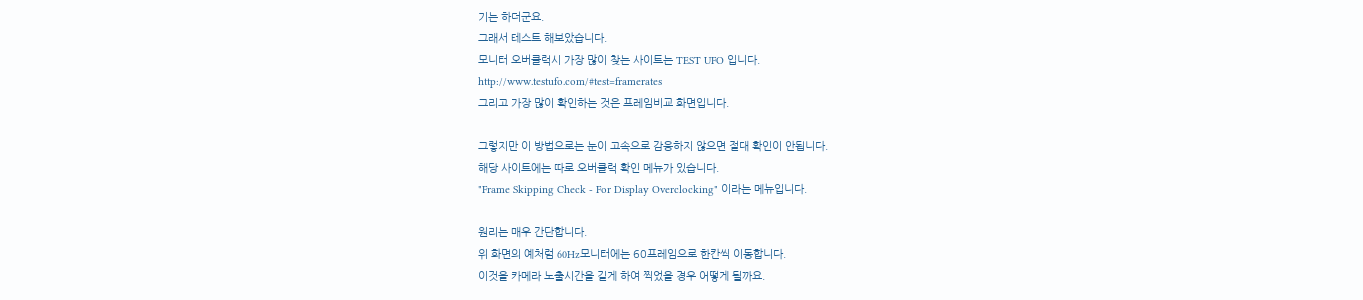기는 하더군요.
그래서 테스트 해보았습니다.
모니터 오버클럭시 가장 많이 찾는 사이트는 TEST UFO 입니다.
http://www.testufo.com/#test=framerates
그리고 가장 많이 확인하는 것은 프레임비교 화면입니다.

그렇지만 이 방법으로는 눈이 고속으로 감응하지 않으면 절대 확인이 안됩니다.
해당 사이트에는 따로 오버클럭 확인 메뉴가 있습니다.
"Frame Skipping Check - For Display Overclocking" 이라는 메뉴입니다.

원리는 매우 간단합니다.
위 화면의 예처럼 60Hz모니터에는 60프레임으로 한칸씩 이동합니다.
이것을 카메라 노출시간을 길게 하여 찍었을 경우 어떻게 될까요.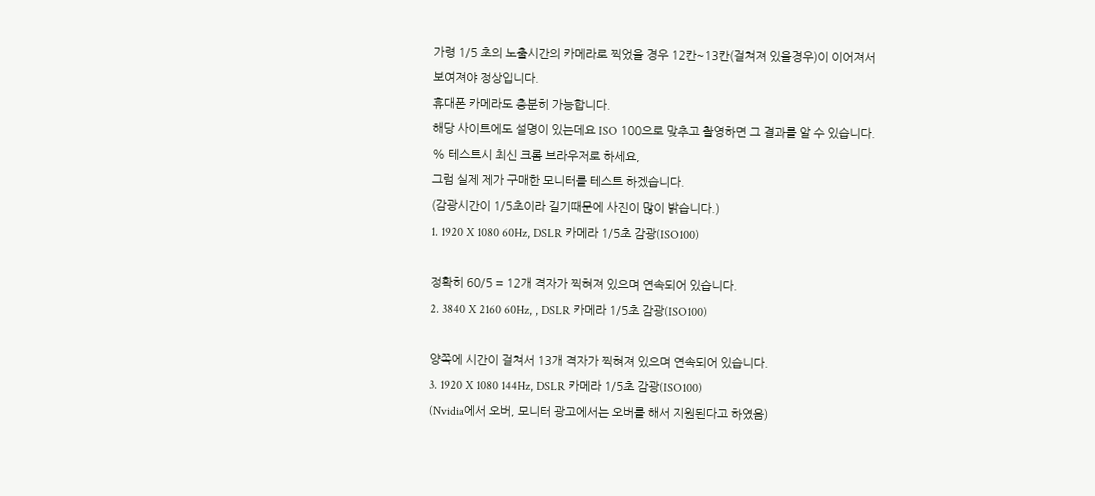가령 1/5 초의 노출시간의 카메라로 찍었을 경우 12칸~13칸(걸쳐져 있을경우)이 이어져서 보여져야 정상입니다.
휴대폰 카메라도 충분히 가능합니다.
해당 사이트에도 설명이 있는데요 ISO 100으로 맞추고 촬영하면 그 결과를 알 수 있습니다.
% 테스트시 최신 크롬 브라우저로 하세요,
그럼 실제 제가 구매한 모니터를 테스트 하겠습니다.
(감광시간이 1/5초이라 길기때문에 사진이 많이 밝습니다.)
1. 1920 X 1080 60Hz, DSLR 카메라 1/5초 감광(ISO100)

정확히 60/5 = 12개 격자가 찍혀져 있으며 연속되어 있습니다.
2. 3840 X 2160 60Hz, , DSLR 카메라 1/5초 감광(ISO100)

양쪽에 시간이 걸쳐서 13개 격자가 찍혀져 있으며 연속되어 있습니다.
3. 1920 X 1080 144Hz, DSLR 카메라 1/5초 감광(ISO100)
(Nvidia에서 오버, 모니터 광고에서는 오버를 해서 지원된다고 하였음)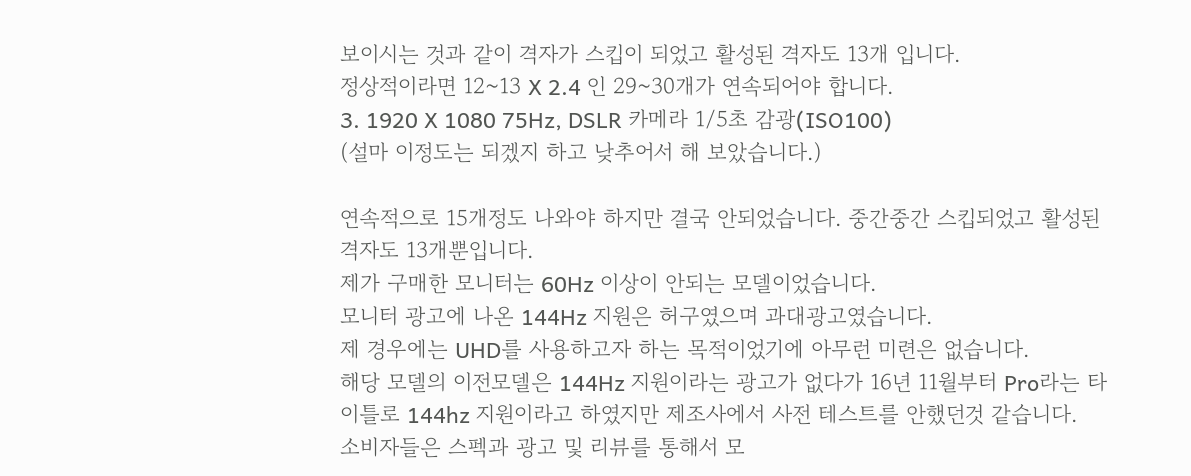보이시는 것과 같이 격자가 스킵이 되었고 활성된 격자도 13개 입니다.
정상적이라면 12~13 X 2.4 인 29~30개가 연속되어야 합니다.
3. 1920 X 1080 75Hz, DSLR 카메라 1/5초 감광(ISO100)
(설마 이정도는 되겠지 하고 낮추어서 해 보았습니다.)

연속적으로 15개정도 나와야 하지만 결국 안되었습니다. 중간중간 스킵되었고 활성된 격자도 13개뿐입니다.
제가 구매한 모니터는 60Hz 이상이 안되는 모델이었습니다.
모니터 광고에 나온 144Hz 지원은 허구였으며 과대광고였습니다.
제 경우에는 UHD를 사용하고자 하는 목적이었기에 아무런 미련은 없습니다.
해당 모델의 이전모델은 144Hz 지원이라는 광고가 없다가 16년 11월부터 Pro라는 타이틀로 144hz 지원이라고 하였지만 제조사에서 사전 테스트를 안했던것 같습니다.
소비자들은 스펙과 광고 및 리뷰를 통해서 모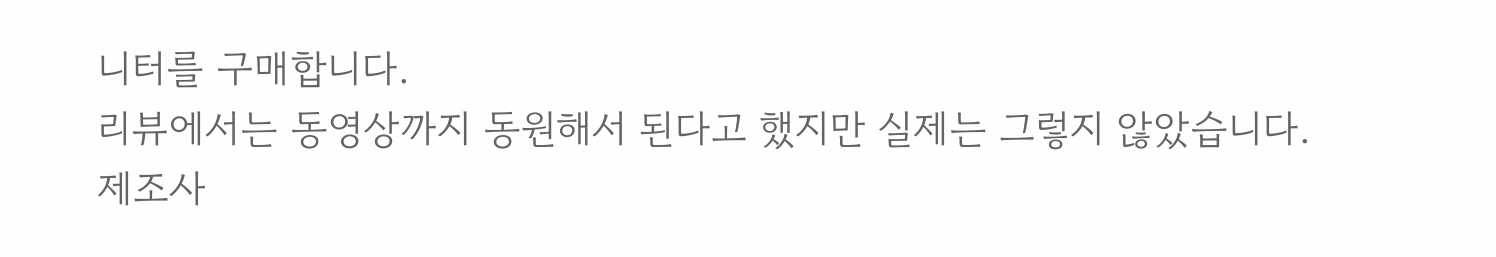니터를 구매합니다.
리뷰에서는 동영상까지 동원해서 된다고 했지만 실제는 그렇지 않았습니다.
제조사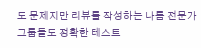도 문제지만 리뷰를 작성하는 나름 전문가 그룹들도 정확한 테스트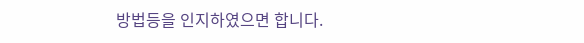방법등을 인지하였으면 합니다.